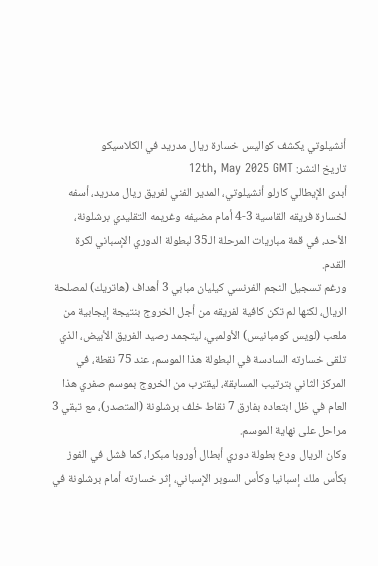أنشيلوتي يكشف كواليس خسارة ريال مدريد في الكلاسيكو
تاريخ النشر: 12th, May 2025 GMT
أبدى الإيطالي كارلو أنشيلوتي، المدير الفني لفريق ريال مدريد، أسفه لخسارة فريقه القاسية 3-4 أمام مضيفه وغريمه التقليدي برشلونة، الأحد، في قمة مباريات المرحلة الـ35 لبطولة الدوري الإسباني لكرة القدم.
ورغم تسجيل النجم الفرنسي كيليان مبابي 3 أهداف (هاتريك) لمصلحة الريال، لكنها لم تكن كافية لفريقه من أجل الخروج بنتيجة إيجابية من ملعب (لويس كومبانيس) الأولمبي، ليتجمد رصيد الفريق الأبيض، الذي تلقى خسارته السادسة في البطولة هذا الموسم، عند 75 نقطة، في المركز الثاني بترتيب المسابقة، ليقترب من الخروج بموسم صفري هذا العام في ظل ابتعاده بفارق 7 نقاط خلف برشلونة (المتصدر)، مع تبقي 3 مراحل على نهاية الموسم.
وكان الريال ودع بطولة دوري أبطال أوروبا مبكرا، كما فشل في الفوز بكأس ملك إسبانيا وكأس السوبر الإسباني، إثر خسارته أمام برشلونة في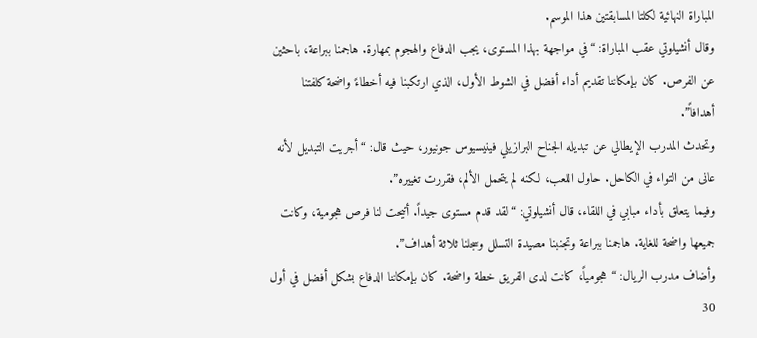المباراة النهائية لكلتا المسابقتين هذا الموسم.
وقال أنشيلوتي عقب المباراة: “في مواجهة بهذا المستوى، يجب الدفاع والهجوم بمهارة. هاجمنا ببراعة، باحثين عن الفرص. كان بإمكاننا تقديم أداء أفضل في الشوط الأول، الذي ارتكبنا فيه أخطاءً واضحة كلفتنا أهدافاً”.
وتحدث المدرب الإيطالي عن تبديله الجناح البرازيلي فينيسيوس جونيور، حيث قال: “أجريت التبديل لأنه عانى من التواء في الكاحل. حاول اللعب، لكنه لم يتحمل الألم، فقررت تغييره”.
وفيما يتعلق بأداء مبابي في اللقاء، قال أنشيلوتي: “لقد قدم مستوى جيداً. أتيحت لنا فرص هجومية، وكانت جميعها واضحة للغاية. هاجمنا ببراعة وتجنبنا مصيدة التسلل وسجلنا ثلاثة أهداف”.
وأضاف مدرب الريال: “هجومياً، كانت لدى الفريق خطة واضحة. كان بإمكاننا الدفاع بشكل أفضل في أول 30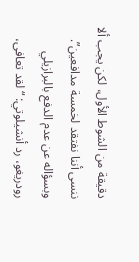دقيقة من الشوط الأول، لكن يجب ألا ننسى أننا نفتقد لخمسة مدافعين”.
وبسؤاله عن عدم الدفع بالبرازيلي رودريغو، رد أنشيلوتي: “لقد تعافى،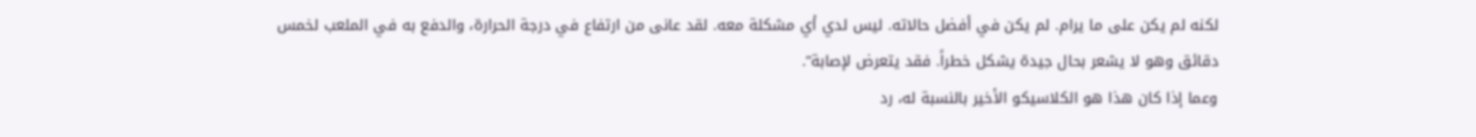لكنه لم يكن على ما يرام. لم يكن في أفضل حالاته. ليس لدي أي مشكلة معه. لقد عانى من ارتفاع في درجة الحرارة، والدفع به في الملعب لخمس دقائق وهو لا يشعر بحال جيدة يشكل خطراً. فقد يتعرض لإصابة”.
وعما إذا كان هذا هو الكلاسيكو الأخير بالنسبة له، رد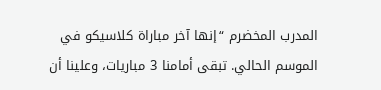المدرب المخضرم “إنها آخر مباراة كلاسيكو في الموسم الحالي. تبقى أمامنا 3 مباريات، وعلينا أن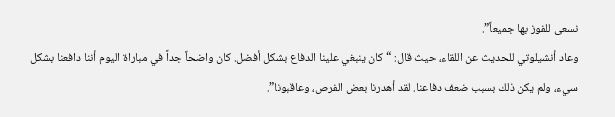نسعى للفوز بها جميعاً”.
وعاد أنشيلوتي للحديث عن اللقاء، حيث قال: “كان ينبغي علينا الدفاع بشكل أفضل. كان واضحاً جداً في مباراة اليوم أننا دافعنا بشكل سيء، ولم يكن ذلك بسبب ضعف دفاعنا. لقد أهدرنا بعض الفرص، وعاقبونا”.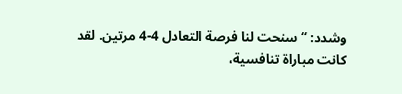وشدد: “سنحت لنا فرصة التعادل 4-4 مرتين. لقد كانت مباراة تنافسية،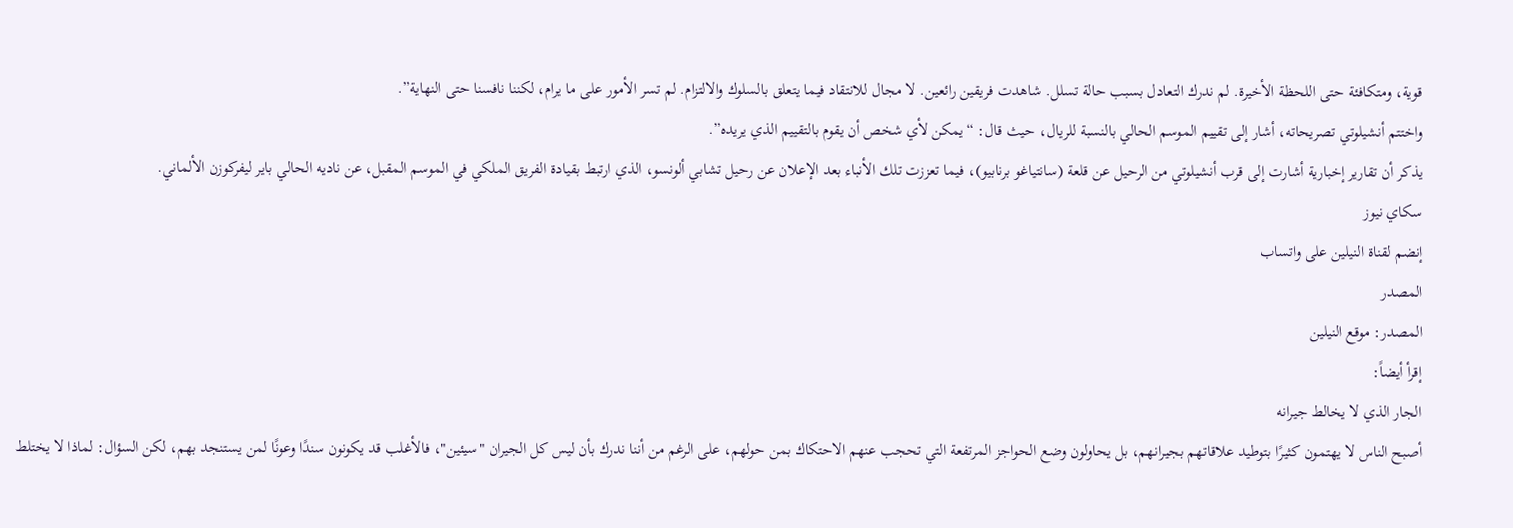قوية، ومتكافئة حتى اللحظة الأخيرة. لم ندرك التعادل بسبب حالة تسلل. شاهدت فريقين رائعين. لا مجال للانتقاد فيما يتعلق بالسلوك والالتزام. لم تسر الأمور على ما يرام، لكننا نافسنا حتى النهاية”.
واختتم أنشيلوتي تصريحاته، أشار إلى تقييم الموسم الحالي بالنسبة للريال، حيث قال: “يمكن لأي شخص أن يقوم بالتقييم الذي يريده”.
يذكر أن تقارير إخبارية أشارت إلى قرب أنشيلوتي من الرحيل عن قلعة (سانتياغو برنابيو)، فيما تعززت تلك الأنباء بعد الإعلان عن رحيل تشابي ألونسو، الذي ارتبط بقيادة الفريق الملكي في الموسم المقبل، عن ناديه الحالي باير ليفركوزن الألماني.
سكاي نيوز
إنضم لقناة النيلين على واتساب
المصدر
المصدر: موقع النيلين
إقرأ أيضاً:
الجار الذي لا يخالط جيرانه
أصبح الناس لا يهتمون كثيرًا بتوطيد علاقاتهم بجيرانهم، بل يحاولون وضع الحواجز المرتفعة التي تحجب عنهم الاحتكاك بمن حولهم، على الرغم من أننا ندرك بأن ليس كل الجيران "سيئين"، فالأغلب قد يكونون سندًا وعونًا لمن يستنجد بهم، لكن السؤال: لماذا لا يختلط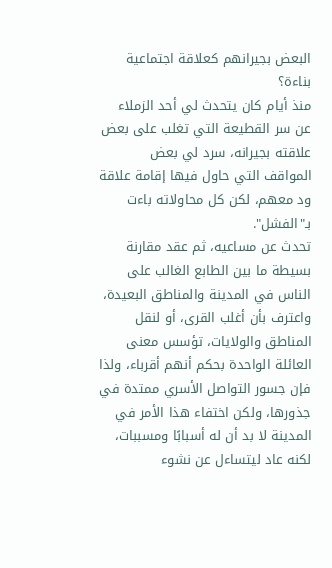البعض بجيرانهم كعلاقة اجتماعية بناءة؟
منذ أيام كان يتحدث لي أحد الزملاء عن سر القطيعة التي تغلب على بعض علاقته بجيرانه، سرد لي بعض المواقف التي حاول فيها إقامة علاقة ود معهم، لكن كل محاولاته باءت بـ"الفشل".
تحدث عن مساعيه، ثم عقد مقارنة بسيطة ما بين الطابع الغالب على الناس في المدينة والمناطق البعيدة، واعترف بأن أغلب القرى، أو لنقل المناطق والولايات، تؤسس معنى العائلة الواحدة بحكم أنهم أقرباء، ولذا فإن جسور التواصل الأسري ممتدة في جذورها، ولكن اختفاء هذا الأمر في المدينة لا بد أن له أسبابًا ومسببات، لكنه عاد ليتساءل عن نشوء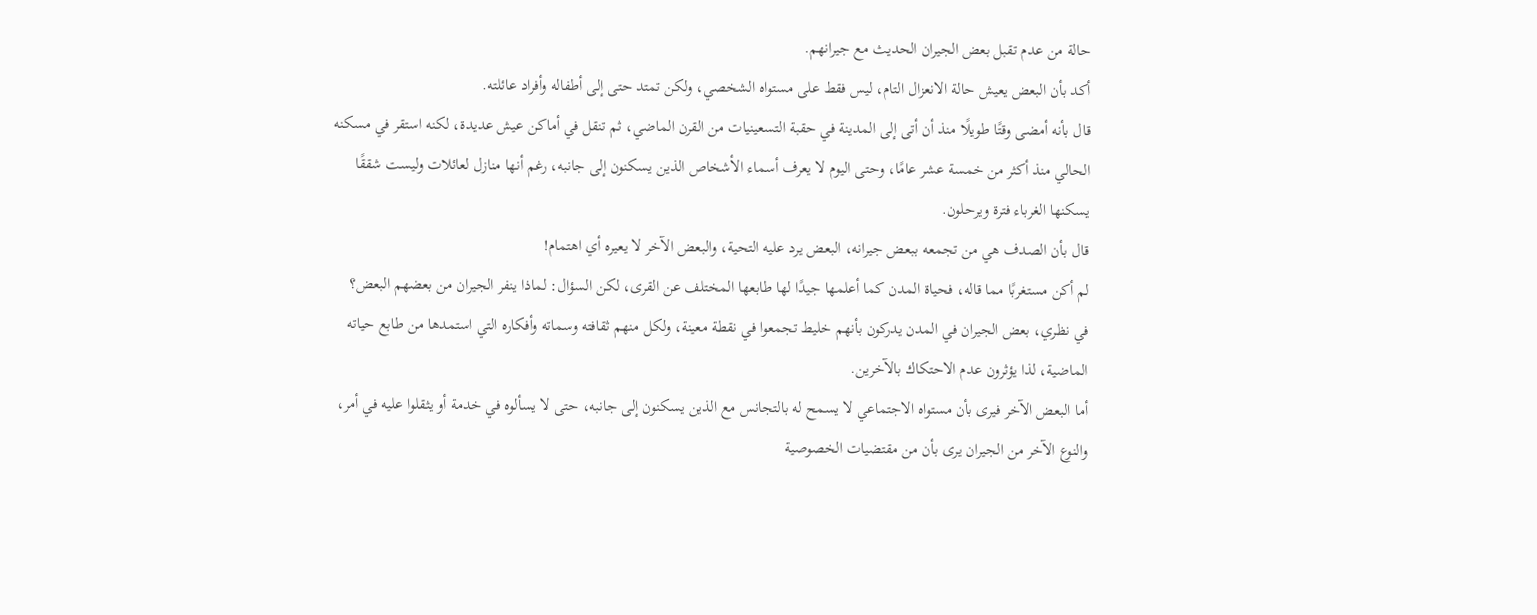حالة من عدم تقبل بعض الجيران الحديث مع جيرانهم.
أكد بأن البعض يعيش حالة الانعزال التام، ليس فقط على مستواه الشخصي، ولكن تمتد حتى إلى أطفاله وأفراد عائلته.
قال بأنه أمضى وقتًا طويلًا منذ أن أتى إلى المدينة في حقبة التسعينيات من القرن الماضي، ثم تنقل في أماكن عيش عديدة، لكنه استقر في مسكنه الحالي منذ أكثر من خمسة عشر عامًا، وحتى اليوم لا يعرف أسماء الأشخاص الذين يسكنون إلى جانبه، رغم أنها منازل لعائلات وليست شققًا يسكنها الغرباء فترة ويرحلون.
قال بأن الصدف هي من تجمعه ببعض جيرانه، البعض يرد عليه التحية، والبعض الآخر لا يعيره أي اهتمام!
لم أكن مستغربًا مما قاله، فحياة المدن كما أعلمها جيدًا لها طابعها المختلف عن القرى، لكن السؤال: لماذا ينفر الجيران من بعضهم البعض؟
في نظري، بعض الجيران في المدن يدركون بأنهم خليط تجمعوا في نقطة معينة، ولكل منهم ثقافته وسماته وأفكاره التي استمدها من طابع حياته الماضية، لذا يؤثرون عدم الاحتكاك بالآخرين.
أما البعض الآخر فيرى بأن مستواه الاجتماعي لا يسمح له بالتجانس مع الذين يسكنون إلى جانبه، حتى لا يسألوه في خدمة أو يثقلوا عليه في أمر، والنوع الآخر من الجيران يرى بأن من مقتضيات الخصوصية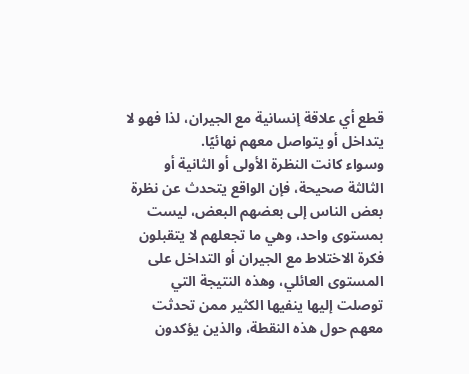قطع أي علاقة إنسانية مع الجيران، لذا فهو لا يتداخل أو يتواصل معهم نهائيًا.
وسواء كانت النظرة الأولى أو الثانية أو الثالثة صحيحة، فإن الواقع يتحدث عن نظرة بعض الناس إلى بعضهم البعض، ليست بمستوى واحد، وهي ما تجعلهم لا يتقبلون فكرة الاختلاط مع الجيران أو التداخل على المستوى العائلي، وهذه النتيجة التي توصلت إليها ينفيها الكثير ممن تحدثت معهم حول هذه النقطة، والذين يؤكدون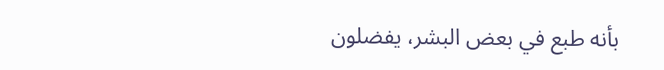بأنه طبع في بعض البشر، يفضلون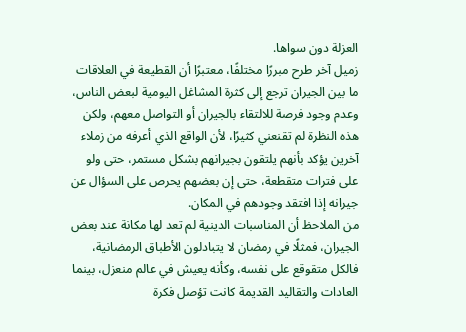العزلة دون سواها.
زميل آخر طرح مبررًا مختلفًا، معتبرًا أن القطيعة في العلاقات ما بين الجيران ترجع إلى كثرة المشاغل اليومية لبعض الناس، وعدم وجود فرصة للالتقاء بالجيران أو التواصل معهم، ولكن هذه النظرة لم تقنعني كثيرًا، لأن الواقع الذي أعرفه من زملاء آخرين يؤكد بأنهم يلتقون بجيرانهم بشكل مستمر، حتى ولو على فترات متقطعة، حتى إن بعضهم يحرص على السؤال عن جيرانه إذا افتقد وجودهم في المكان.
من الملاحظ أن المناسبات الدينية لم تعد لها مكانة عند بعض الجيران، فمثلًا في رمضان لا يتبادلون الأطباق الرمضانية، فالكل متقوقع على نفسه، وكأنه يعيش في عالم منعزل، بينما العادات والتقاليد القديمة كانت تؤصل فكرة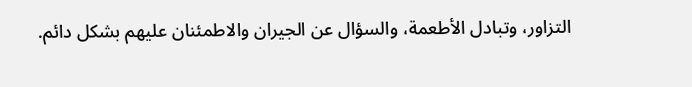التزاور، وتبادل الأطعمة، والسؤال عن الجيران والاطمئنان عليهم بشكل دائم.